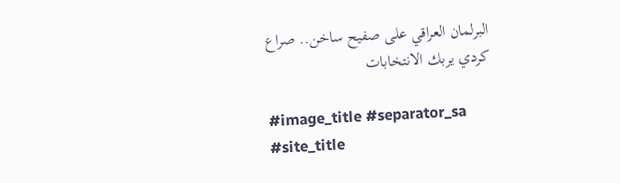البرلمان العراقي على صفيح ساخن.. صراع كردي يربك الانتخابات

#image_title #separator_sa #site_title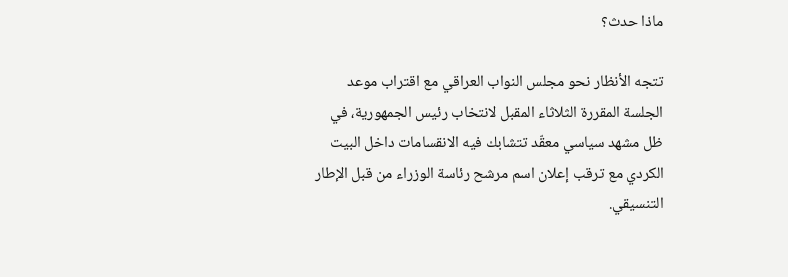ماذا حدث؟

تتجه الأنظار نحو مجلس النواب العراقي مع اقتراب موعد الجلسة المقررة الثلاثاء المقبل لانتخاب رئيس الجمهورية، في ظل مشهد سياسي معقّد تتشابك فيه الانقسامات داخل البيت الكردي مع ترقب إعلان اسم مرشح رئاسة الوزراء من قبل الإطار التنسيقي.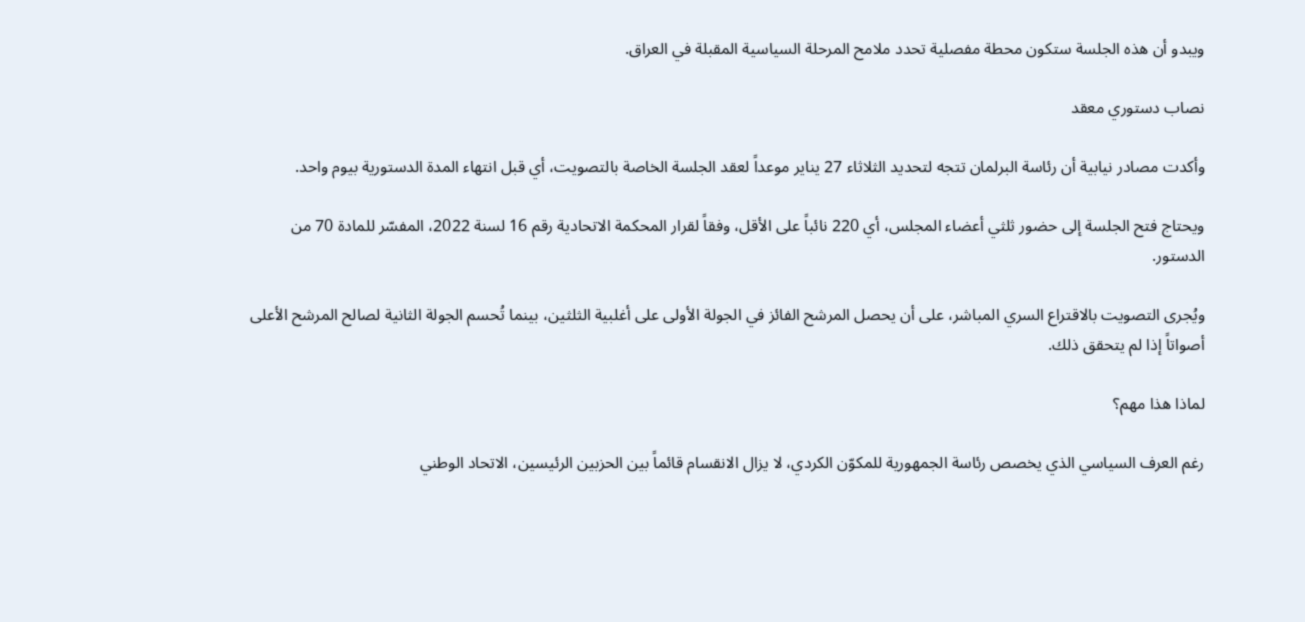ويبدو أن هذه الجلسة ستكون محطة مفصلية تحدد ملامح المرحلة السياسية المقبلة في العراق.

نصاب دستوري معقد

وأكدت مصادر نيابية أن رئاسة البرلمان تتجه لتحديد الثلاثاء 27 يناير موعداً لعقد الجلسة الخاصة بالتصويت، أي قبل انتهاء المدة الدستورية بيوم واحد.

ويحتاج فتح الجلسة إلى حضور ثلثي أعضاء المجلس، أي 220 نائباً على الأقل، وفقاً لقرار المحكمة الاتحادية رقم 16 لسنة 2022، المفسّر للمادة 70 من الدستور.

ويُجرى التصويت بالاقتراع السري المباشر، على أن يحصل المرشح الفائز في الجولة الأولى على أغلبية الثلثين، بينما تُحسم الجولة الثانية لصالح المرشح الأعلى أصواتاً إذا لم يتحقق ذلك.

لماذا هذا مهم؟

رغم العرف السياسي الذي يخصص رئاسة الجمهورية للمكوّن الكردي، لا يزال الانقسام قائماً بين الحزبين الرئيسين، الاتحاد الوطني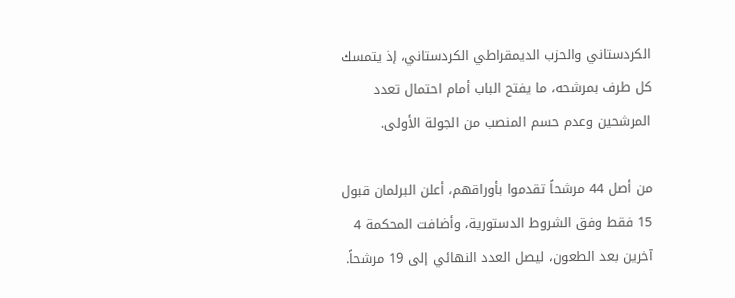الكردستاني والحزب الديمقراطي الكردستاني، إذ يتمسك كل طرف بمرشحه، ما يفتح الباب أمام احتمال تعدد المرشحين وعدم حسم المنصب من الجولة الأولى.

من أصل 44 مرشحاً تقدموا بأوراقهم، أعلن البرلمان قبول 15 فقط وفق الشروط الدستورية، وأضافت المحكمة 4 آخرين بعد الطعون، ليصل العدد النهائي إلى 19 مرشحاً.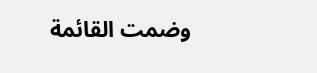وضمت القائمة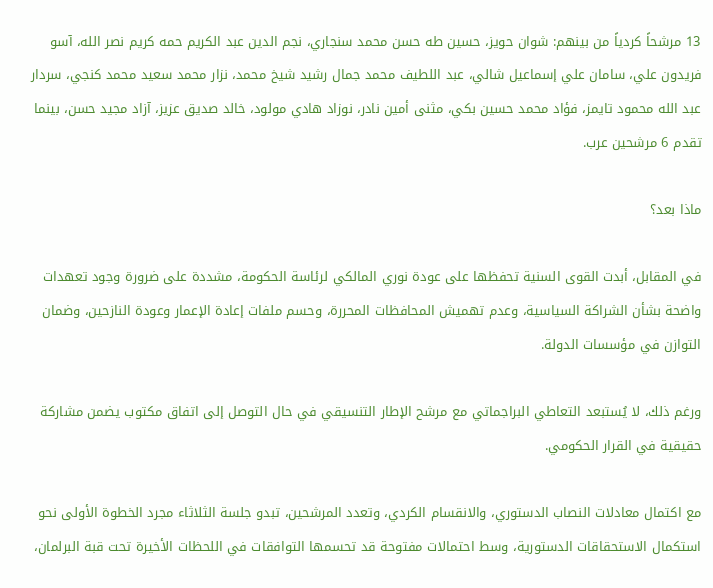13 مرشحاً كردياً من بينهم: شوان حويز، حسين طه حسن محمد سنجاري، نجم الدين عبد الكريم حمه كريم نصر الله، آسو فريدون علي، سامان علي إسماعيل شالي، عبد اللطيف محمد جمال رشيد شيخ محمد، نزار محمد سعيد محمد كنجي، سردار عبد الله محمود تايمز، فؤاد محمد حسين بكي، مثنى أمين نادر، نوزاد هادي مولود، خالد صديق عزيز، آزاد مجيد حسن، بينما تقدم 6 مرشحين عرب.

ماذا بعد؟

في المقابل، أبدت القوى السنية تحفظها على عودة نوري المالكي لرئاسة الحكومة، مشددة على ضرورة وجود تعهدات واضحة بشأن الشراكة السياسية، وعدم تهميش المحافظات المحررة، وحسم ملفات إعادة الإعمار وعودة النازحين، وضمان التوازن في مؤسسات الدولة.

ورغم ذلك، لا يُستبعد التعاطي البراجماتي مع مرشح الإطار التنسيقي في حال التوصل إلى اتفاق مكتوب يضمن مشاركة حقيقية في القرار الحكومي.

مع اكتمال معادلات النصاب الدستوري، والانقسام الكردي، وتعدد المرشحين، تبدو جلسة الثلاثاء مجرد الخطوة الأولى نحو استكمال الاستحقاقات الدستورية، وسط احتمالات مفتوحة قد تحسمها التوافقات في اللحظات الأخيرة تحت قبة البرلمان،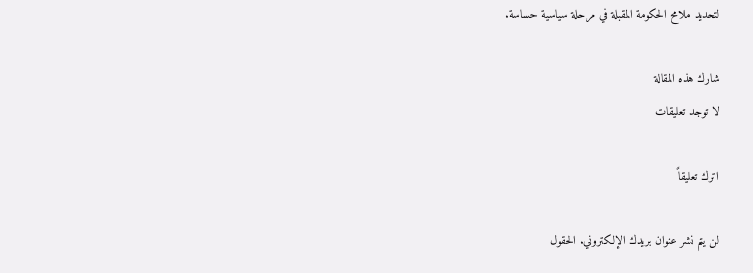لتحديد ملامح الحكومة المقبلة في مرحلة سياسية حساسة.

شارك هذه المقالة
لا توجد تعليقات

اترك تعليقاً

لن يتم نشر عنوان بريدك الإلكتروني. الحقول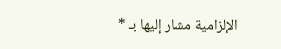الإلزامية مشار إليها بـ *